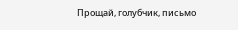Прощай, голубчик, письмо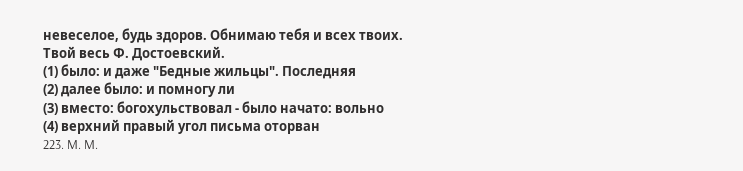невеселое, будь здоров. Обнимаю тебя и всех твоих.
Твой весь Ф. Достоевский.
(1) было: и даже "Бедные жильцы". Последняя
(2) далее было: и помногу ли
(3) вместо: богохульствовал - было начато: вольно
(4) верхний правый угол письма оторван
223. M. M.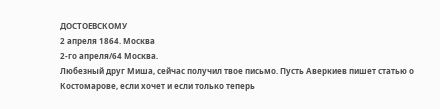ДОСТОЕВСКОМУ
2 апреля 1864. Москва
2-го апреля/64 Москва.
Любезный друг Миша, сейчас получил твое письмо. Пусть Аверкиев пишет статью о Костомарове, если хочет и если только теперь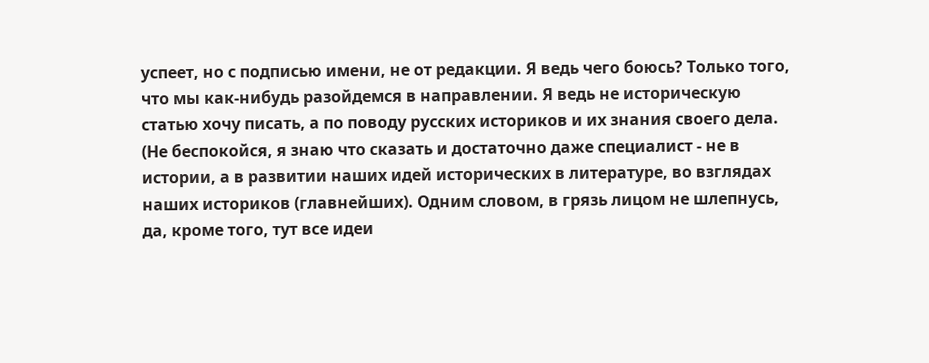успеет, но с подписью имени, не от редакции. Я ведь чего боюсь? Только того, что мы как-нибудь разойдемся в направлении. Я ведь не историческую статью хочу писать, а по поводу русских историков и их знания своего дела. (Не беспокойся, я знаю что сказать и достаточно даже специалист - не в истории, а в развитии наших идей исторических в литературе, во взглядах наших историков (главнейших). Одним словом, в грязь лицом не шлепнусь, да, кроме того, тут все идеи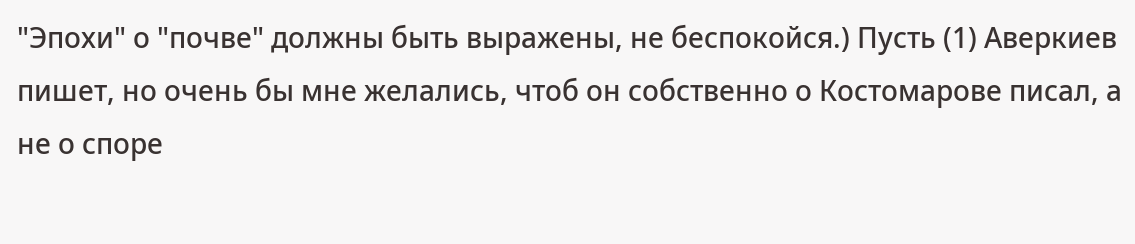"Эпохи" о "почве" должны быть выражены, не беспокойся.) Пусть (1) Аверкиев пишет, но очень бы мне желались, чтоб он собственно о Костомарове писал, а не о споре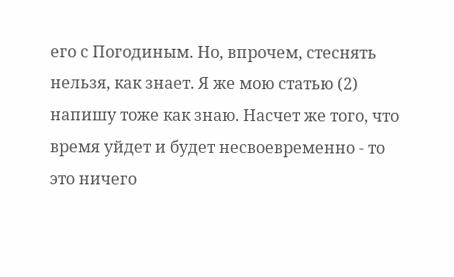его с Погодиным. Но, впрочем, стеснять нельзя, как знает. Я же мою статью (2) напишу тоже как знаю. Насчет же того, что время уйдет и будет несвоевременно - то это ничего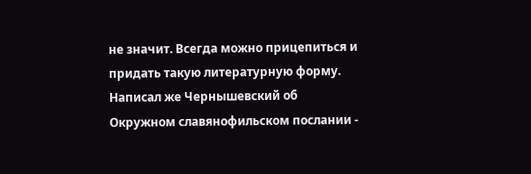не значит. Всегда можно прицепиться и придать такую литературную форму. Написал же Чернышевский об Окружном славянофильском послании -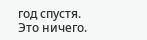год спустя. Это ничего.